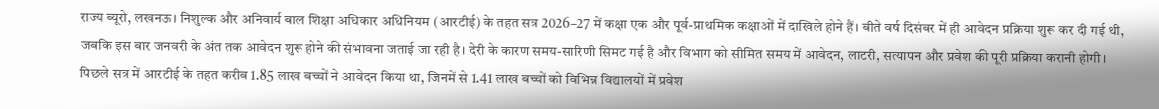राज्य ब्यूरो, लखनऊ। निशुल्क और अनिवार्य बाल शिक्षा अधिकार अधिनियम (आरटीई) के तहत सत्र 2026–27 में कक्षा एक और पूर्व-प्राथमिक कक्षाओं में दाखिले होने हैं। बीते वर्ष दिसंबर में ही आवेदन प्रक्रिया शुरू कर दी गई थी, जबकि इस बार जनवरी के अंत तक आवेदन शुरू होने की संभावना जताई जा रही है। देरी के कारण समय-सारिणी सिमट गई है और विभाग को सीमित समय में आवेदन, लाटरी, सत्यापन और प्रवेश की पूरी प्रक्रिया करानी होगी।
पिछले सत्र में आरटीई के तहत करीब 1.85 लाख बच्चों ने आवेदन किया था, जिनमें से 1.41 लाख बच्चों को विभिन्न विद्यालयों में प्रवेश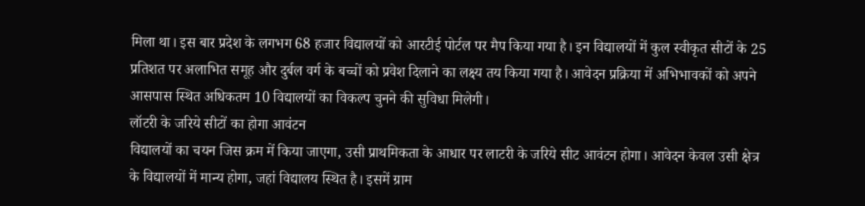मिला था। इस बार प्रदेश के लगभग 68 हजार विद्यालयों को आरटीई पोर्टल पर मैप किया गया है। इन विद्यालयों में कुल स्वीकृत सीटों के 25 प्रतिशत पर अलाभित समूह और दुर्बल वर्ग के बच्चों को प्रवेश दिलाने का लक्ष्य तय किया गया है। आवेदन प्रक्रिया में अभिभावकों को अपने आसपास स्थित अधिकतम 10 विद्यालयों का विकल्प चुनने की सुविधा मिलेगी।
लॉटरी के जरिये सीटों का होगा आवंटन
विद्यालयों का चयन जिस क्रम में किया जाएगा, उसी प्राथमिकता के आधार पर लाटरी के जरिये सीट आवंटन होगा। आवेदन केवल उसी क्षेत्र के विद्यालयों में मान्य होगा, जहां विद्यालय स्थित है। इसमें ग्राम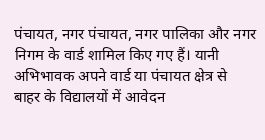पंचायत, नगर पंचायत, नगर पालिका और नगर निगम के वार्ड शामिल किए गए हैं। यानी अभिभावक अपने वार्ड या पंचायत क्षेत्र से बाहर के विद्यालयों में आवेदन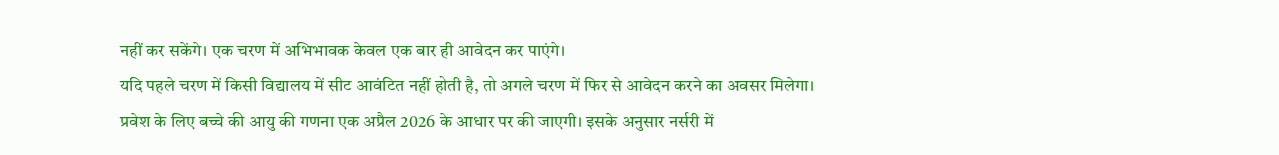नहीं कर सकेंगे। एक चरण में अभिभावक केवल एक बार ही आवेदन कर पाएंगे।
यदि पहले चरण में किसी विद्यालय में सीट आवंटित नहीं होती है, तो अगले चरण में फिर से आवेदन करने का अवसर मिलेगा। प्रवेश के लिए बच्चे की आयु की गणना एक अप्रैल 2026 के आधार पर की जाएगी। इसके अनुसार नर्सरी में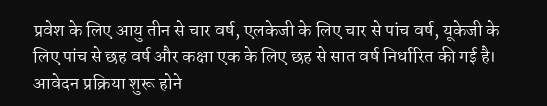प्रवेश के लिए आयु तीन से चार वर्ष, एलकेजी के लिए चार से पांच वर्ष, यूकेजी के लिए पांच से छह वर्ष और कक्षा एक के लिए छह से सात वर्ष निर्धारित की गई है।
आवेदन प्रक्रिया शुरू होने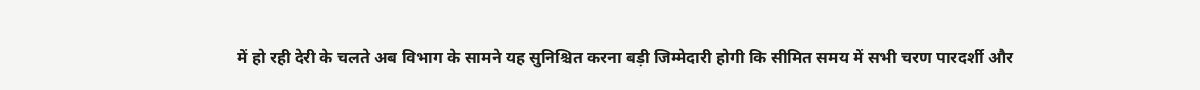में हो रही देरी के चलते अब विभाग के सामने यह सुनिश्चित करना बड़ी जिम्मेदारी होगी कि सीमित समय में सभी चरण पारदर्शी और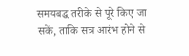समयबद्ध तरीके से पूरे किए जा सकें, ताकि सत्र आरंभ होने से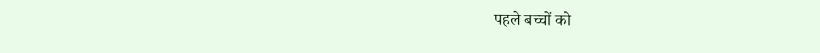पहले बच्चों को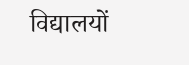विद्यालयों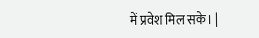में प्रवेश मिल सके। |